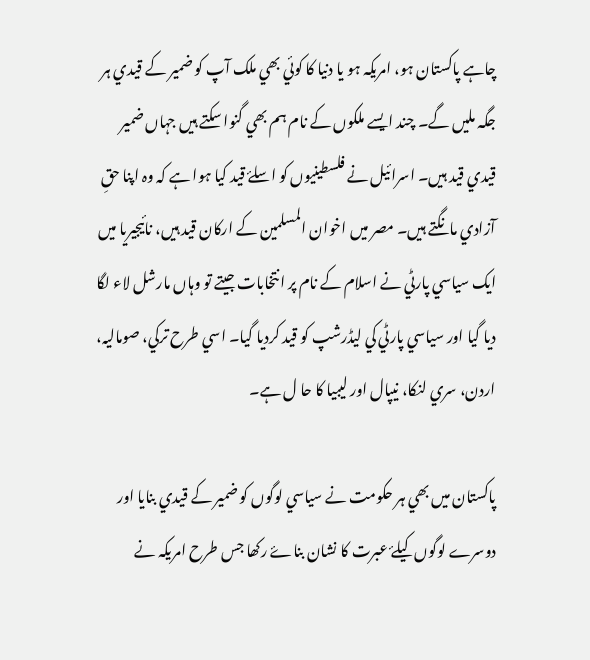چاہے پاکستان ہو، امريکہ ہو يا دنيا کا کوئي بھي ملک آپ کو ضمير کے قيدي ہر جگہ مليں گے۔ چند ايسے ملکوں کے نام ہم بھي گنوا سکتے ہيں جہاں ضمير قيدي قيد ہيں۔ اسرائيل نے فلسطينيوں کو اسلۓ قيد کيا ہوا ہے کہ وہ اپنا حقِ آزادي مانگتے ہيں۔ مصر ميں اخوان المسلمين کے ارکان قيد ہيں، نائيجيريا ميں ايک سياسي پارٹي نے اسلام کے نام پر انتخابات جيتے تو وہاں مارشل لاء لگا ديا گيا اور سياسي پارٹي کي ليڈرشپ کو قيد کرديا گيا۔ اسي طرح ترکي، صوماليہ، اردن، سري لنکا، نيپال اور ليبيا کا حا ل ہے۔

پاکستان ميں بھي ہر حکومت نے سياسي لوگوں کو ضمير کے قيدي بنايا اور دوسرے لوگوں کيلۓ عبرت کا نشان بناۓ رکھا جس طرح امريکہ نے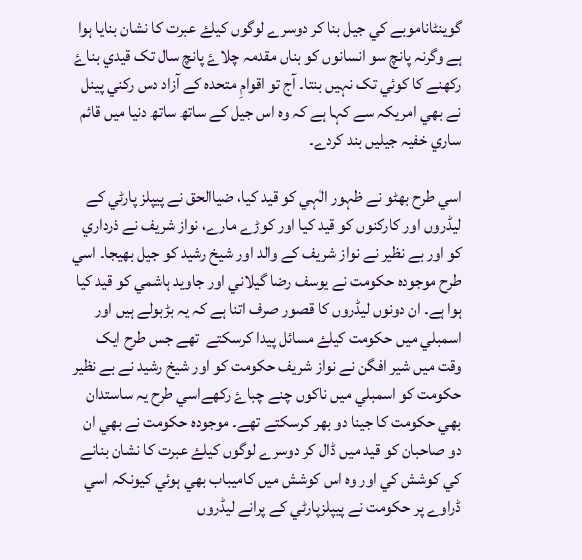گوينٹاناموبے کي جيل بنا کر دوسرے لوگوں کيلۓ عبرت کا نشان بنايا ہوا ہے وگرنہ پانچ سو انسانوں کو بناں مقدمہ چلاۓ پانچ سال تک قيدي بناۓ رکھنے کا کوئي تک نہيں بنتا۔ آج تو اقوامِ متحدہ کے آزاد دس رکني پينل نے بھي امريکہ سے کہا ہے کہ وہ اس جيل کے ساتھ ساتھ دنيا ميں قائم ساري خفيہ جيليں بند کردے۔

اسي طرح بھٹو نے ظہور الٰہي کو قيد کيا، ضياالحق نے پيپلز پارٹي کے ليڈروں اور کارکنوں کو قيد کيا اور کوڑے مارے، نواز شريف نے ذرداري کو اور بے نظير نے نواز شريف کے والد اور شيخ رشيد کو جيل بھيجا۔ اسي طرح موجودہ حکومت نے يوسف رضا گيلاني اور جاويد ہاشمي کو قيد کيا ہوا ہے۔ ان دونوں ليڈروں کا قصور صرف اتنا ہے کہ يہ بڑبولے ہيں اور اسمبلي ميں حکومت کيلۓ مسائل پيدا کرسکتے  تھے جس طرح ايک وقت ميں شير افگن نے نواز شريف حکومت کو اور شيخ رشيد نے بے نظير حکومت کو اسمبلي ميں ناکوں چنے چباۓ رکھےاسي طرح يہ ساستدان بھي حکومت کا جينا دو بھر کرسکتے تھے۔ موجودہ حکومت نے بھي ان دو صاحبان کو قيد ميں ڈال کر دوسرے لوگوں کيلۓ عبرت کا نشان بنانے کي کوشش کي اور وہ اس کوشش ميں کاميباب بھي ہوئي کيونکہ اسي ڈراوے پر حکومت نے پيپلزپارٹي کے پرانے ليڈروں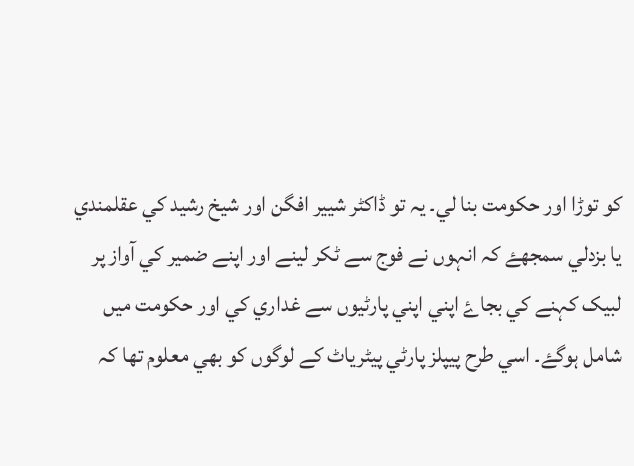کو توڑا اور حکومت بنا لي۔ يہ تو ڈاکٹر شيير افگن اور شيخ رشيد کي عقلمندي يا بزدلي سمجھۓ کہ انہوں نے فوج سے ٹکر لينے اور اپنے ضمير کي آواز پر لبيک کہنے کي بجاۓ اپني اپني پارٹيوں سے غداري کي اور حکومت ميں شامل ہوگۓ۔ اسي طرح پيپلز پارٹي پيٹرياٹ کے لوگوں کو بھي معلوم تھا کہ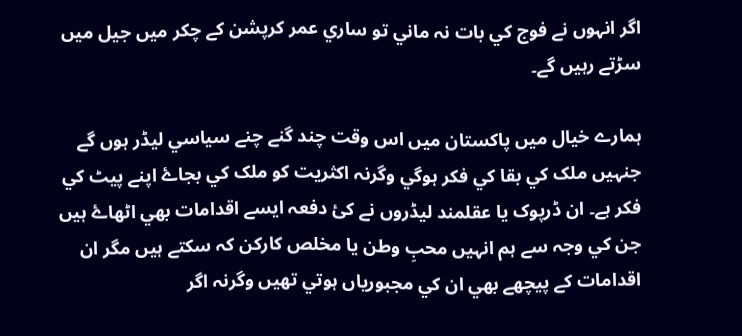اگر انہوں نے فوج کي بات نہ ماني تو ساري عمر کرپشن کے چکر ميں جيل ميں سڑتے رہيں گے۔

ہمارے خيال ميں پاکستان ميں اس وقت چند گنے چنے سياسي ليڈر ہوں گے جنہيں ملک کي بقا کي فکر ہوگي وگرنہ اکثريت کو ملک کي بجاۓ اپنے پيٹ کي فکر ہے۔ ان ڈرپوک يا عقلمند ليڈروں نے کئ دفعہ ايسے اقدامات بھي اٹھاۓ ہيں جن کي وجہ سے ہم انہيں محبِ وطن يا مخلص کارکن کہ سکتے ہيں مگر ان اقدامات کے پيچھے بھي ان کي مجبورياں ہوتي تھيں وگرنہ اگر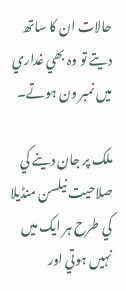حالات ان کا ساتھ ديتے تو وہ بھي غداري ميں نمبر ون ہوتے۔

ملک پر جان دينے کي صلاحيت نيلسن منڈيلا کي طرح ہر ايک ميں نہيں ہوتي اور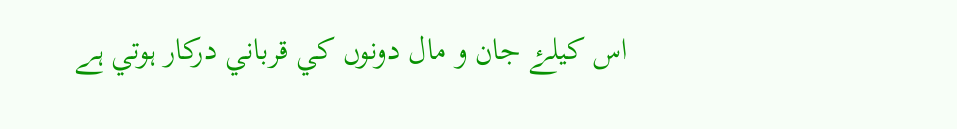اس کيلۓ جان و مال دونوں کي قرباني درکار ہوتي ہے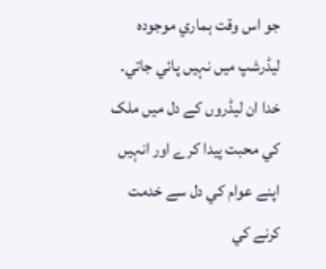جو اس وقت ہماري موجودہ ليڈرشپ ميں نہيں پائي جاتي۔ خدا ان ليڈروں کے دل ميں ملک کي محبت پيدا کرے اور انہيں اپنے عوام کي دل سے خدمت کرنے کي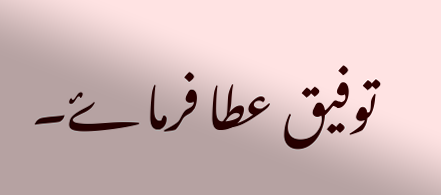توفيق عطا فرماۓ۔